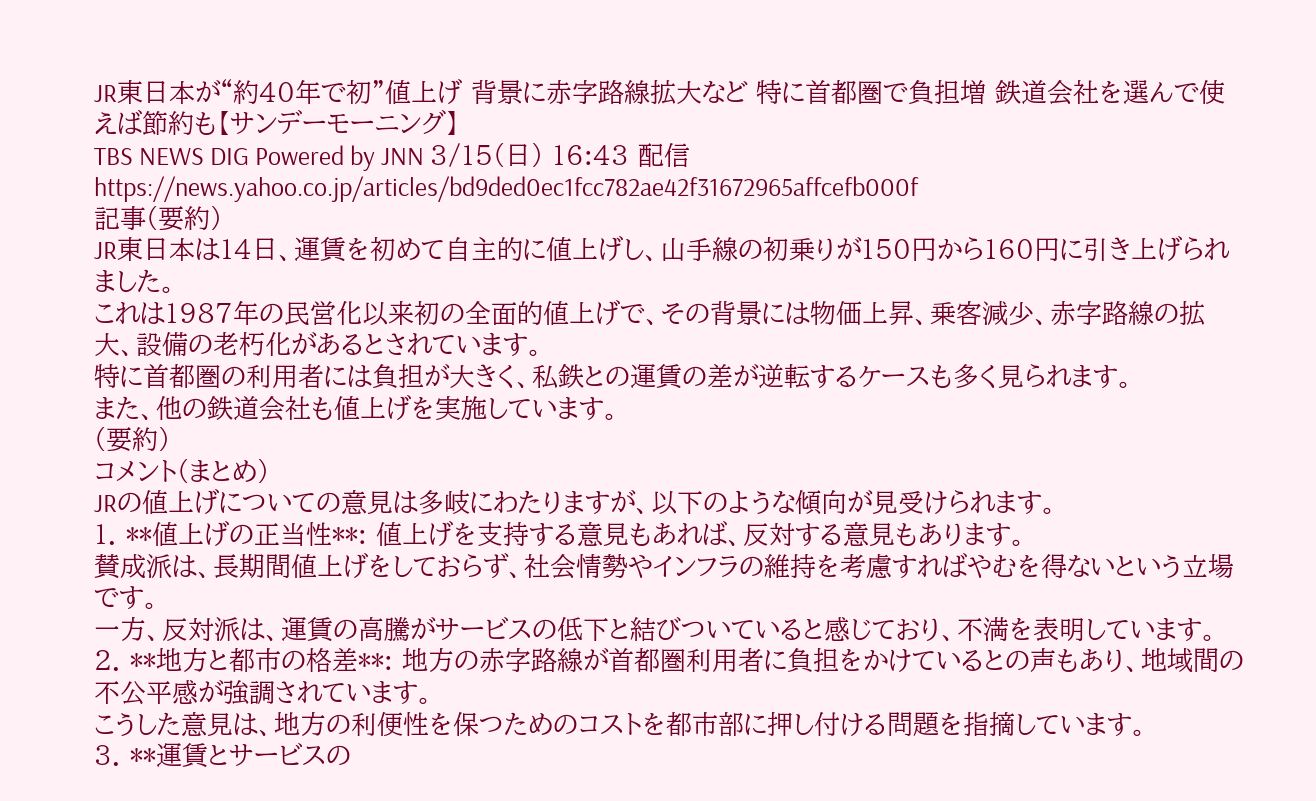JR東日本が“約40年で初”値上げ 背景に赤字路線拡大など 特に首都圏で負担増 鉄道会社を選んで使えば節約も【サンデーモーニング】
TBS NEWS DIG Powered by JNN 3/15(日) 16:43 配信
https://news.yahoo.co.jp/articles/bd9ded0ec1fcc782ae42f31672965affcefb000f
記事(要約)
JR東日本は14日、運賃を初めて自主的に値上げし、山手線の初乗りが150円から160円に引き上げられました。
これは1987年の民営化以来初の全面的値上げで、その背景には物価上昇、乗客減少、赤字路線の拡大、設備の老朽化があるとされています。
特に首都圏の利用者には負担が大きく、私鉄との運賃の差が逆転するケースも多く見られます。
また、他の鉄道会社も値上げを実施しています。
(要約)
コメント(まとめ)
JRの値上げについての意見は多岐にわたりますが、以下のような傾向が見受けられます。
1. **値上げの正当性**: 値上げを支持する意見もあれば、反対する意見もあります。
賛成派は、長期間値上げをしておらず、社会情勢やインフラの維持を考慮すればやむを得ないという立場です。
一方、反対派は、運賃の高騰がサービスの低下と結びついていると感じており、不満を表明しています。
2. **地方と都市の格差**: 地方の赤字路線が首都圏利用者に負担をかけているとの声もあり、地域間の不公平感が強調されています。
こうした意見は、地方の利便性を保つためのコストを都市部に押し付ける問題を指摘しています。
3. **運賃とサービスの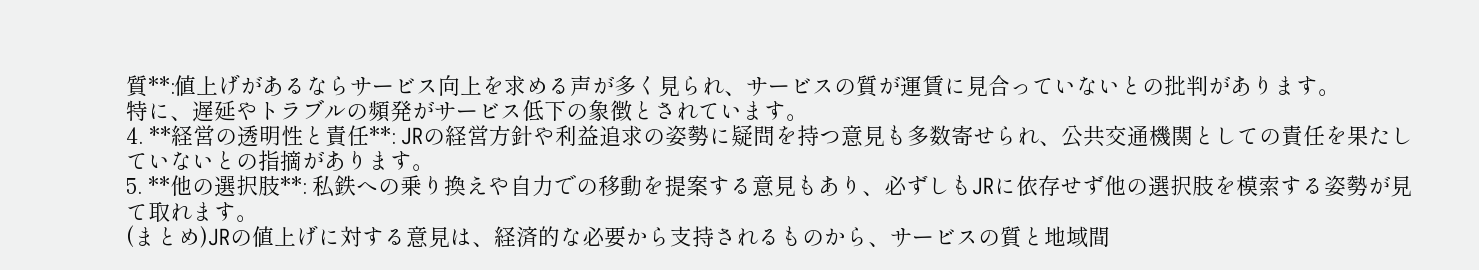質**:値上げがあるならサービス向上を求める声が多く見られ、サービスの質が運賃に見合っていないとの批判があります。
特に、遅延やトラブルの頻発がサービス低下の象徴とされています。
4. **経営の透明性と責任**: JRの経営方針や利益追求の姿勢に疑問を持つ意見も多数寄せられ、公共交通機関としての責任を果たしていないとの指摘があります。
5. **他の選択肢**: 私鉄への乗り換えや自力での移動を提案する意見もあり、必ずしもJRに依存せず他の選択肢を模索する姿勢が見て取れます。
(まとめ)JRの値上げに対する意見は、経済的な必要から支持されるものから、サービスの質と地域間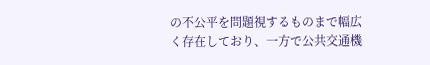の不公平を問題視するものまで幅広く存在しており、一方で公共交通機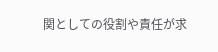関としての役割や責任が求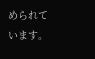められています。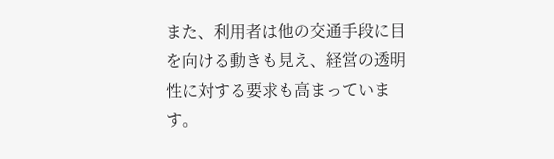また、利用者は他の交通手段に目を向ける動きも見え、経営の透明性に対する要求も高まっています。